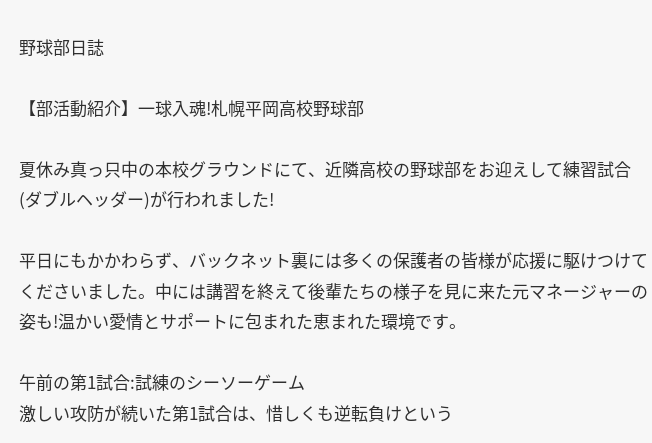野球部日誌

【部活動紹介】一球入魂!札幌平岡高校野球部

夏休み真っ只中の本校グラウンドにて、近隣高校の野球部をお迎えして練習試合(ダブルヘッダー)が行われました!

平日にもかかわらず、バックネット裏には多くの保護者の皆様が応援に駆けつけてくださいました。中には講習を終えて後輩たちの様子を見に来た元マネージャーの姿も!温かい愛情とサポートに包まれた恵まれた環境です。

午前の第1試合:試練のシーソーゲーム
激しい攻防が続いた第1試合は、惜しくも逆転負けという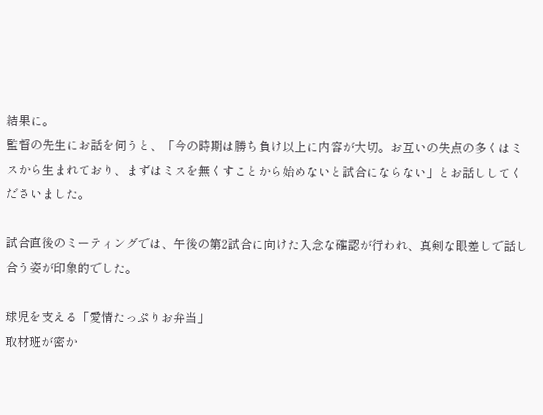結果に。
監督の先生にお話を伺うと、「今の時期は勝ち負け以上に内容が大切。お互いの失点の多くはミスから生まれており、まずはミスを無くすことから始めないと試合にならない」とお話ししてくださいました。

試合直後のミーティングでは、午後の第2試合に向けた入念な確認が行われ、真剣な眼差しで話し合う姿が印象的でした。

球児を支える「愛情たっぷりお弁当」
取材班が密か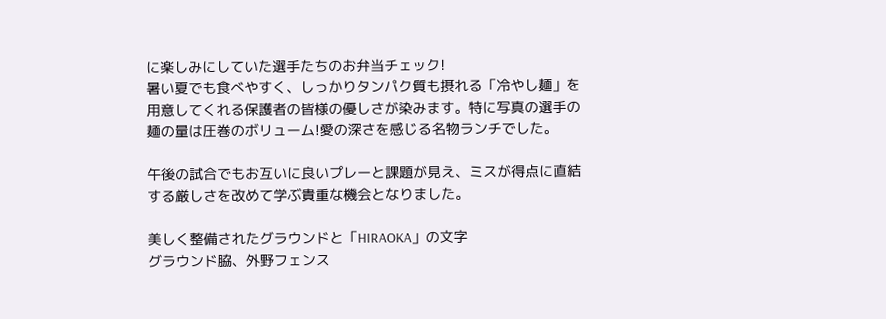に楽しみにしていた選手たちのお弁当チェック!
暑い夏でも食べやすく、しっかりタンパク質も摂れる「冷やし麺」を用意してくれる保護者の皆様の優しさが染みます。特に写真の選手の麺の量は圧巻のボリューム!愛の深さを感じる名物ランチでした。

午後の試合でもお互いに良いプレーと課題が見え、ミスが得点に直結する厳しさを改めて学ぶ貴重な機会となりました。

美しく整備されたグラウンドと「HIRAOKA」の文字
グラウンド脇、外野フェンス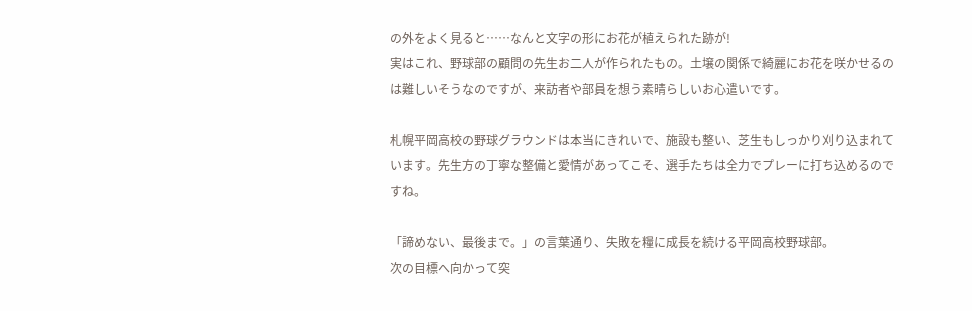の外をよく見ると……なんと文字の形にお花が植えられた跡が!
実はこれ、野球部の顧問の先生お二人が作られたもの。土壌の関係で綺麗にお花を咲かせるのは難しいそうなのですが、来訪者や部員を想う素晴らしいお心遣いです。

札幌平岡高校の野球グラウンドは本当にきれいで、施設も整い、芝生もしっかり刈り込まれています。先生方の丁寧な整備と愛情があってこそ、選手たちは全力でプレーに打ち込めるのですね。

「諦めない、最後まで。」の言葉通り、失敗を糧に成長を続ける平岡高校野球部。
次の目標へ向かって突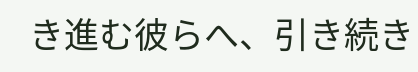き進む彼らへ、引き続き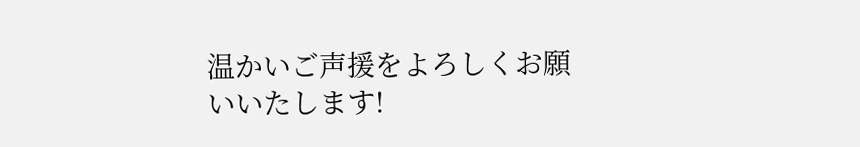温かいご声援をよろしくお願いいたします!